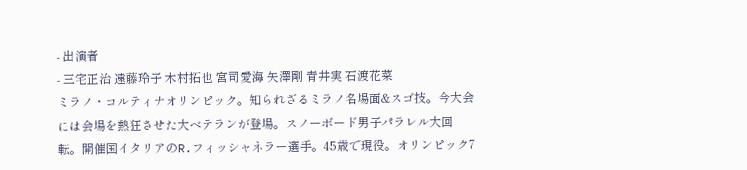- 出演者
- 三宅正治 遠藤玲子 木村拓也 宮司愛海 矢澤剛 青井実 石渡花菜
ミラノ・コルティナオリンピック。知られざるミラノ名場面&スゴ技。今大会には会場を熱狂させた大ベテランが登場。スノーボード男子パラレル大回転。開催国イタリアのR.フィッシャネラー選手。45歳で現役。オリンピック7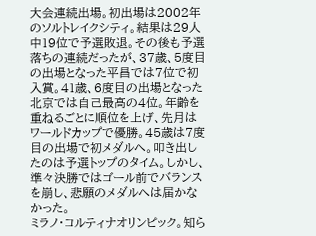大会連続出場。初出場は2002年のソルトレイクシティ。結果は29人中19位で予選敗退。その後も予選落ちの連続だったが、37歳、5度目の出場となった平昌では7位で初入賞。41歳、6度目の出場となった北京では自己最高の4位。年齢を重ねるごとに順位を上げ、先月はワールドカップで優勝。45歳は7度目の出場で初メダルへ。叩き出したのは予選トップのタイム。しかし、準々決勝ではゴール前でバランスを崩し、悲願のメダルへは届かなかった。
ミラノ・コルティナオリンピック。知ら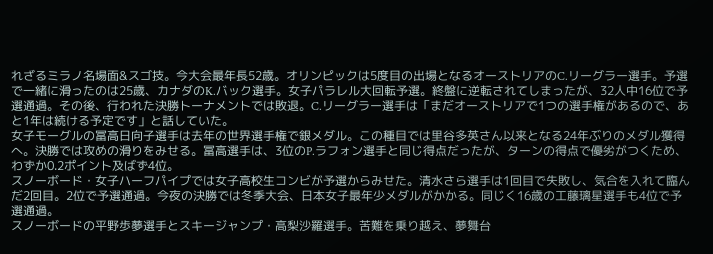れざるミラノ名場面&スゴ技。今大会最年長52歳。オリンピックは5度目の出場となるオーストリアのC.リーグラー選手。予選で一緒に滑ったのは25歳、カナダのK.バック選手。女子パラレル大回転予選。終盤に逆転されてしまったが、32人中16位で予選通過。その後、行われた決勝トーナメントでは敗退。C.リーグラー選手は「まだオーストリアで1つの選手権があるので、あと1年は続ける予定です」と話していた。
女子モーグルの冨高日向子選手は去年の世界選手権で銀メダル。この種目では里谷多英さん以来となる24年ぶりのメダル獲得へ。決勝では攻めの滑りをみせる。冨高選手は、3位のP.ラフォン選手と同じ得点だったが、ターンの得点で優劣がつくため、わずか0.2ポイント及ばず4位。
スノーボード・女子ハーフパイプでは女子高校生コンビが予選からみせた。清水さら選手は1回目で失敗し、気合を入れて臨んだ2回目。2位で予選通過。今夜の決勝では冬季大会、日本女子最年少メダルがかかる。同じく16歳の工藤璃星選手も4位で予選通過。
スノーボードの平野歩夢選手とスキージャンプ・高梨沙羅選手。苦難を乗り越え、夢舞台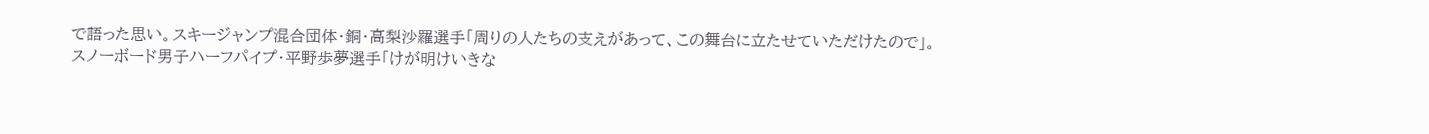で語った思い。スキージャンプ混合団体・銅・高梨沙羅選手「周りの人たちの支えがあって、この舞台に立たせていただけたので」。スノーボード男子ハーフパイプ・平野歩夢選手「けが明けいきな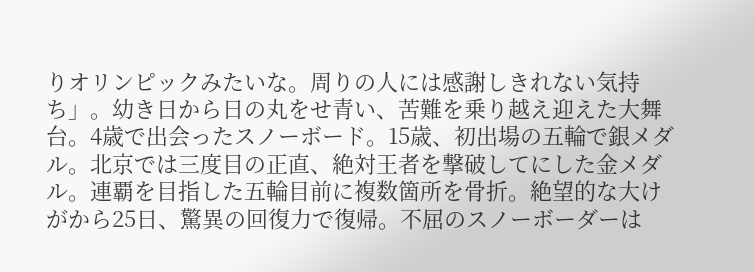りオリンピックみたいな。周りの人には感謝しきれない気持ち」。幼き日から日の丸をせ青い、苦難を乗り越え迎えた大舞台。4歳で出会ったスノーボード。15歳、初出場の五輪で銀メダル。北京では三度目の正直、絶対王者を撃破してにした金メダル。連覇を目指した五輪目前に複数箇所を骨折。絶望的な大けがから25日、驚異の回復力で復帰。不屈のスノーボーダーは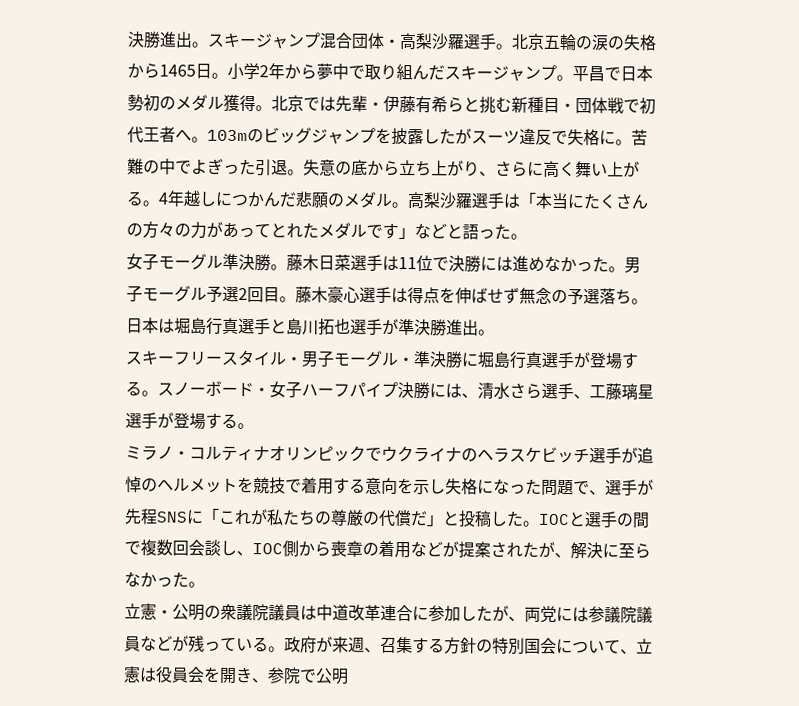決勝進出。スキージャンプ混合団体・高梨沙羅選手。北京五輪の涙の失格から1465日。小学2年から夢中で取り組んだスキージャンプ。平昌で日本勢初のメダル獲得。北京では先輩・伊藤有希らと挑む新種目・団体戦で初代王者へ。103mのビッグジャンプを披露したがスーツ違反で失格に。苦難の中でよぎった引退。失意の底から立ち上がり、さらに高く舞い上がる。4年越しにつかんだ悲願のメダル。高梨沙羅選手は「本当にたくさんの方々の力があってとれたメダルです」などと語った。
女子モーグル準決勝。藤木日菜選手は11位で決勝には進めなかった。男子モーグル予選2回目。藤木豪心選手は得点を伸ばせず無念の予選落ち。日本は堀島行真選手と島川拓也選手が準決勝進出。
スキーフリースタイル・男子モーグル・準決勝に堀島行真選手が登場する。スノーボード・女子ハーフパイプ決勝には、清水さら選手、工藤璃星選手が登場する。
ミラノ・コルティナオリンピックでウクライナのヘラスケビッチ選手が追悼のヘルメットを競技で着用する意向を示し失格になった問題で、選手が先程SNSに「これが私たちの尊厳の代償だ」と投稿した。IOCと選手の間で複数回会談し、IOC側から喪章の着用などが提案されたが、解決に至らなかった。
立憲・公明の衆議院議員は中道改革連合に参加したが、両党には参議院議員などが残っている。政府が来週、召集する方針の特別国会について、立憲は役員会を開き、参院で公明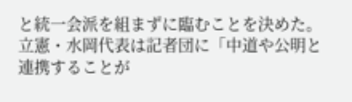と統一会派を組まずに臨むことを決めた。立憲・水岡代表は記者団に「中道や公明と連携することが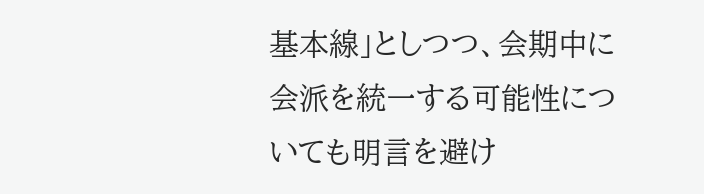基本線」としつつ、会期中に会派を統一する可能性についても明言を避け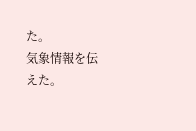た。
気象情報を伝えた。